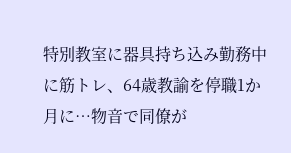特別教室に器具持ち込み勤務中に筋トレ、64歳教諭を停職1か月に…物音で同僚が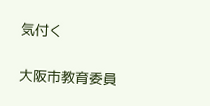気付く

大阪市教育委員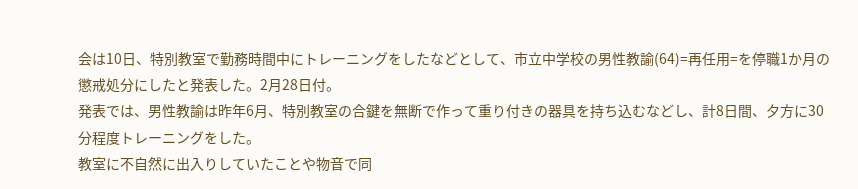会は10日、特別教室で勤務時間中にトレーニングをしたなどとして、市立中学校の男性教諭(64)=再任用=を停職1か月の懲戒処分にしたと発表した。2月28日付。
発表では、男性教諭は昨年6月、特別教室の合鍵を無断で作って重り付きの器具を持ち込むなどし、計8日間、夕方に30分程度トレーニングをした。
教室に不自然に出入りしていたことや物音で同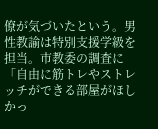僚が気づいたという。男性教諭は特別支援学級を担当。市教委の調査に「自由に筋トレやストレッチができる部屋がほしかっ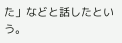た」などと話したという。